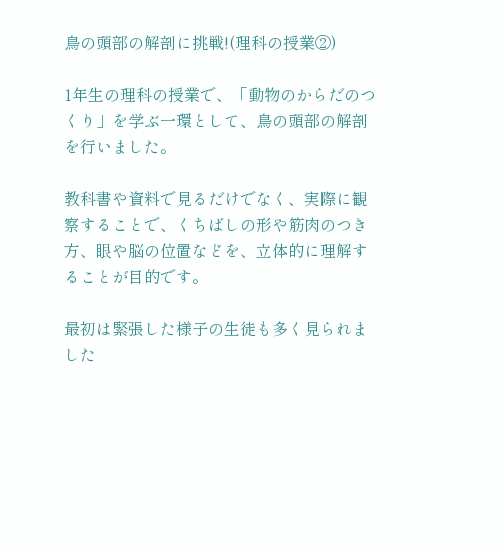鳥の頭部の解剖に挑戦!(理科の授業②)

1年生の理科の授業で、「動物のからだのつくり」を学ぶ一環として、鳥の頭部の解剖を行いました。

教科書や資料で見るだけでなく、実際に観察することで、くちばしの形や筋肉のつき方、眼や脳の位置などを、立体的に理解することが目的です。

最初は緊張した様子の生徒も多く見られました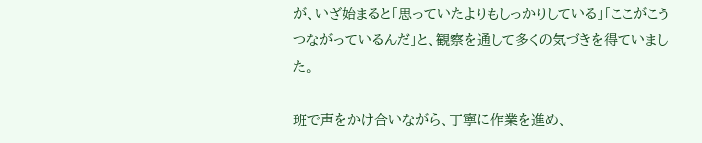が、いざ始まると「思っていたよりもしっかりしている」「ここがこうつながっているんだ」と、観察を通して多くの気づきを得ていました。

班で声をかけ合いながら、丁寧に作業を進め、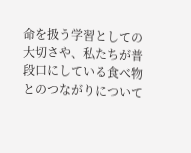命を扱う学習としての大切さや、私たちが普段口にしている食べ物とのつながりについて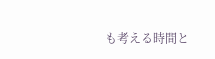も考える時間と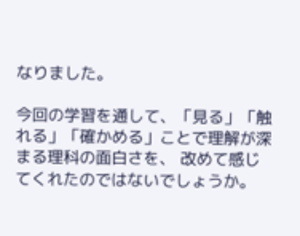なりました。

今回の学習を通して、「見る」「触れる」「確かめる」ことで理解が深まる理科の面白さを、 改めて感じてくれたのではないでしょうか。